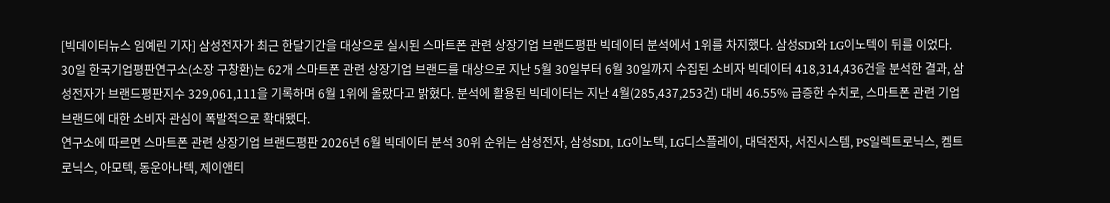[빅데이터뉴스 임예린 기자] 삼성전자가 최근 한달기간을 대상으로 실시된 스마트폰 관련 상장기업 브랜드평판 빅데이터 분석에서 1위를 차지했다. 삼성SDI와 LG이노텍이 뒤를 이었다.
30일 한국기업평판연구소(소장 구창환)는 62개 스마트폰 관련 상장기업 브랜드를 대상으로 지난 5월 30일부터 6월 30일까지 수집된 소비자 빅데이터 418,314,436건을 분석한 결과, 삼성전자가 브랜드평판지수 329,061,111을 기록하며 6월 1위에 올랐다고 밝혔다. 분석에 활용된 빅데이터는 지난 4월(285,437,253건) 대비 46.55% 급증한 수치로, 스마트폰 관련 기업 브랜드에 대한 소비자 관심이 폭발적으로 확대됐다.
연구소에 따르면 스마트폰 관련 상장기업 브랜드평판 2026년 6월 빅데이터 분석 30위 순위는 삼성전자, 삼성SDI, LG이노텍, LG디스플레이, 대덕전자, 서진시스템, PS일렉트로닉스, 켐트로닉스, 아모텍, 동운아나텍, 제이앤티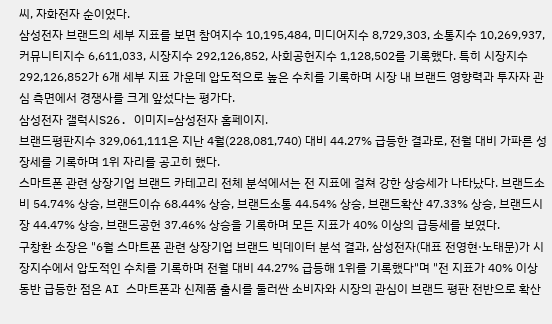씨, 자화전자 순이었다.
삼성전자 브랜드의 세부 지표를 보면 참여지수 10,195,484, 미디어지수 8,729,303, 소통지수 10,269,937, 커뮤니티지수 6,611,033, 시장지수 292,126,852, 사회공헌지수 1,128,502를 기록했다. 특히 시장지수 292,126,852가 6개 세부 지표 가운데 압도적으로 높은 수치를 기록하며 시장 내 브랜드 영향력과 투자자 관심 측면에서 경쟁사를 크게 앞섰다는 평가다.
삼성전자 갤럭시S26. 이미지=삼성전자 홈페이지.
브랜드평판지수 329,061,111은 지난 4월(228,081,740) 대비 44.27% 급등한 결과로, 전월 대비 가파른 성장세를 기록하며 1위 자리를 공고히 했다.
스마트폰 관련 상장기업 브랜드 카테고리 전체 분석에서는 전 지표에 걸쳐 강한 상승세가 나타났다. 브랜드소비 54.74% 상승, 브랜드이슈 68.44% 상승, 브랜드소통 44.54% 상승, 브랜드확산 47.33% 상승, 브랜드시장 44.47% 상승, 브랜드공헌 37.46% 상승을 기록하며 모든 지표가 40% 이상의 급등세를 보였다.
구창환 소장은 "6월 스마트폰 관련 상장기업 브랜드 빅데이터 분석 결과, 삼성전자(대표 전영현·노태문)가 시장지수에서 압도적인 수치를 기록하며 전월 대비 44.27% 급등해 1위를 기록했다"며 "전 지표가 40% 이상 동반 급등한 점은 AI 스마트폰과 신제품 출시를 둘러싼 소비자와 시장의 관심이 브랜드 평판 전반으로 확산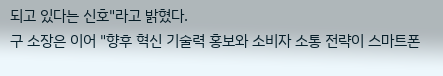되고 있다는 신호"라고 밝혔다.
구 소장은 이어 "향후 혁신 기술력 홍보와 소비자 소통 전략이 스마트폰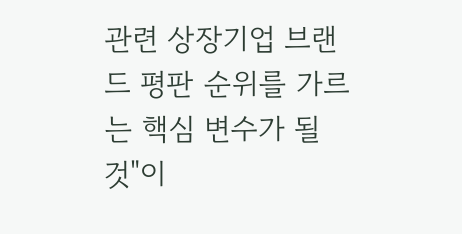관련 상장기업 브랜드 평판 순위를 가르는 핵심 변수가 될 것"이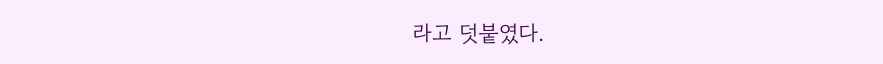라고 덧붙였다.